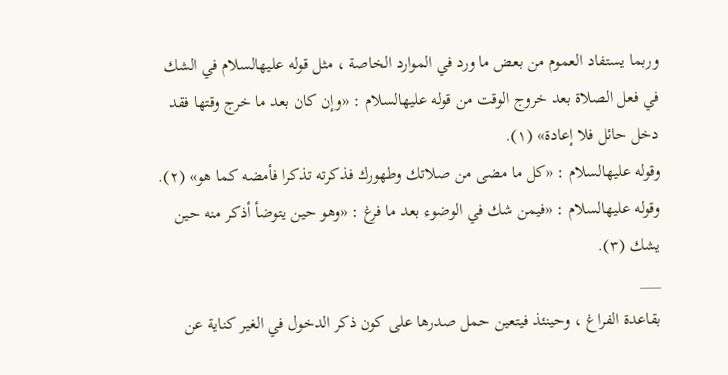وربما يستفاد العموم من بعض ما ورد في الموارد الخاصة ، مثل قوله عليهالسلام في الشك في فعل الصلاة بعد خروج الوقت من قوله عليهالسلام : «وإن كان بعد ما خرج وقتها فقد دخل حائل فلا إعادة» (١).
وقوله عليهالسلام : «كل ما مضى من صلاتك وطهورك فذكرته تذكرا فأمضه كما هو» (٢).
وقوله عليهالسلام : «فيمن شك في الوضوء بعد ما فرغ : «وهو حين يتوضأ أذكر منه حين يشك (٣).
___
بقاعدة الفراغ ، وحينئذ فيتعين حمل صدرها على كون ذكر الدخول في الغير كناية عن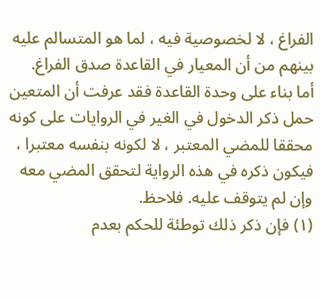الفراغ ، لا لخصوصية فيه ، لما هو المتسالم عليه بينهم من أن المعيار في القاعدة صدق الفراغ.
أما بناء على وحدة القاعدة فقد عرفت أن المتعين حمل ذكر الدخول في الغير في الروايات على كونه محققا للمضي المعتبر ، لا لكونه بنفسه معتبرا ، فيكون ذكره في هذه الرواية لتحقق المضي معه وإن لم يتوقف عليه. فلاحظ.
(١) فإن ذكر ذلك توطئة للحكم بعدم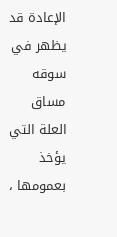الإعادة قد يظهر في سوقه مساق العلة التي يؤخذ بعمومها ،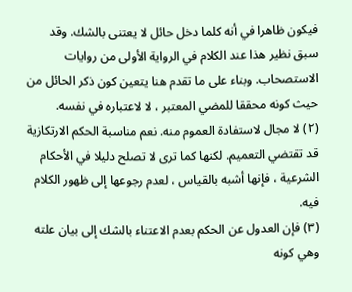فيكون ظاهرا في أنه كلما دخل حائل لا يعتنى بالشك. وقد سبق نظير هذا عند الكلام في الرواية الأولى من روايات الاستصحاب. وبناء على ما تقدم هنا يتعين كون ذكر الحائل من حيث كونه محققا للمضي المعتبر ، لا لاعتباره في نفسه.
(٢) لا مجال لاستفادة العموم منه. نعم مناسبة الحكم الارتكازية قد تقتضي التعميم. لكنها كما ترى لا تصلح دليلا في الأحكام الشرعية ، فإنها أشبه بالقياس ، لعدم رجوعها إلى ظهور الكلام فيه.
(٣) فإن العدول عن الحكم بعدم الاعتناء بالشك إلى بيان علته وهي كونه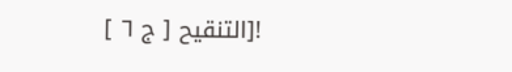![التنقيح [ ج ٦ ]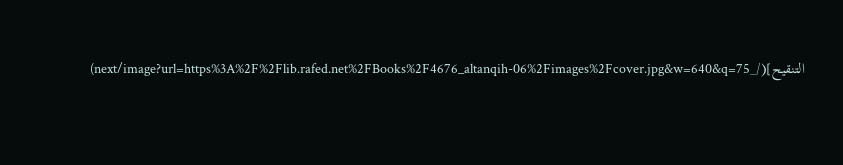التنقيح](/_next/image?url=https%3A%2F%2Flib.rafed.net%2FBooks%2F4676_altanqih-06%2Fimages%2Fcover.jpg&w=640&q=75)